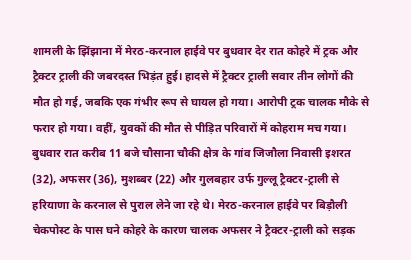शामली के झिंझाना में मेरठ-करनाल हाईवे पर बुधवार देर रात कोहरे में ट्रक और ट्रैक्टर ट्राली की जबरदस्त भिड़ंत हुई। हादसे में ट्रैक्टर ट्राली सवार तीन लोगों की मौत हो गई, जबकि एक गंभीर रूप से घायल हो गया। आरोपी ट्रक चालक मौके से फरार हो गया। वहीं, युवकों की मौत से पीड़ित परिवारों में कोहराम मच गया।
बुधवार रात करीब 11 बजे चौसाना चौकी क्षेत्र के गांव जिजौला निवासी इशरत (32), अफसर (36), मुशब्बर (22) और गुलबहार उर्फ गुल्लू ट्रैक्टर-ट्राली से हरियाणा के करनाल से पुराल लेने जा रहे थे। मेरठ-करनाल हाईवे पर बिड़ौली चेकपोस्ट के पास घने कोहरे के कारण चालक अफसर ने ट्रैक्टर-ट्राली को सड़क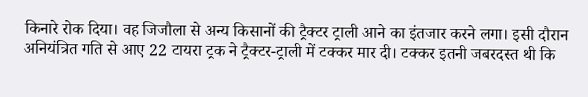किनारे रोक दिया। वह जिजौला से अन्य किसानों की ट्रैक्टर ट्राली आने का इंतजार करने लगा। इसी दौरान अनियंत्रित गति से आए 22 टायरा ट्रक ने ट्रैक्टर-ट्राली में टक्कर मार दी। टक्कर इतनी जबरदस्त थी कि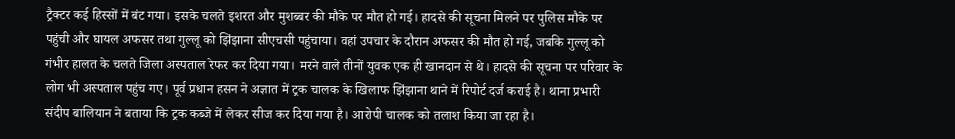ट्रैक्टर कई हिस्सों में बंट गया। इसके चलते इशरत और मुशब्बर की मौके पर मौत हो गई। हादसे की सूचना मिलने पर पुलिस मौके पर पहुंची और घायल अफसर तथा गुल्लू को झिंझाना सीएचसी पहुंचाया। वहां उपचार के दौरान अफसर की मौत हो गई, जबकि गुल्लू को गंभीर हालत के चलते जिला अस्पताल रेफर कर दिया गया। मरने वाले तीनों युवक एक ही खानदान से थे। हादसे की सूचना पर परिवार के लोग भी अस्पताल पहुंच गए। पूर्व प्रधान हसन ने अज्ञात में ट्रक चालक के खिलाफ झिंझाना थाने में रिपोर्ट दर्ज कराई है। थाना प्रभारी संदीप बालियान ने बताया कि ट्रक कब्जे में लेकर सीज कर दिया गया है। आरोपी चालक को तलाश किया जा रहा है।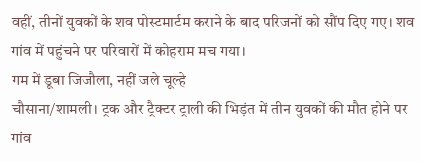वहीं, तीनों युवकों के शव पोस्टमार्टम कराने के बाद परिजनों को सौंप दिए गए। शव गांव में पहुंचने पर परिवारों में कोहराम मच गया।
गम में डूबा जिजौला, नहीं जले चूल्हे
चौसाना/शामली। ट्रक और ट्रैक्टर ट्राली की भिड़ंत में तीन युवकों की मौत होने पर गांव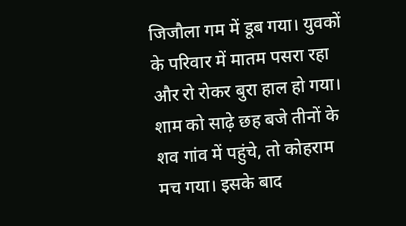जिजौला गम में डूब गया। युवकों के परिवार में मातम पसरा रहा और रो रोकर बुरा हाल हो गया। शाम को साढ़े छह बजे तीनों के शव गांव में पहुंचे, तो कोहराम मच गया। इसके बाद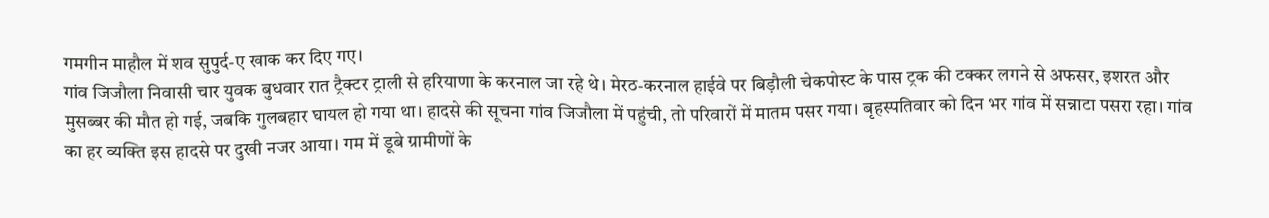गमगीन माहौल में शव सुपुर्द-ए खाक कर दिए गए।
गांव जिजौला निवासी चार युवक बुधवार रात ट्रैक्टर ट्राली से हरियाणा के करनाल जा रहे थे। मेरठ-करनाल हाईवे पर बिड़ौली चेकपोस्ट के पास ट्रक की टक्कर लगने से अफसर, इशरत और मुसब्बर की मौत हो गई, जबकि गुलबहार घायल हो गया था। हादसे की सूचना गांव जिजौला में पहुंची, तो परिवारों में मातम पसर गया। बृहस्पतिवार को दिन भर गांव में सन्नाटा पसरा रहा। गांव का हर व्यक्ति इस हादसे पर दुखी नजर आया। गम में डूबे ग्रामीणों के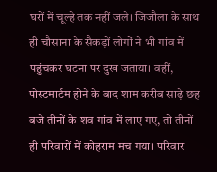घरों में चूल्हे तक नहीं जले। जिजौला के साथ ही चौसाना के सैकड़ों लोगों ने भी गांव में पहुंचकर घटना पर दुख जताया। वहीं, पोस्टमार्टम होने के बाद शाम करीब साढ़े छह बजे तीनों के शव गांव में लाए गए, तो तीनों ही परिवारों में कोहराम मच गया। परिवार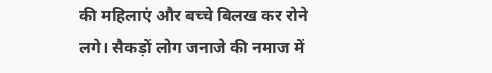की महिलाएं और बच्चे बिलख कर रोने लगे। सैकड़ों लोग जनाजे की नमाज में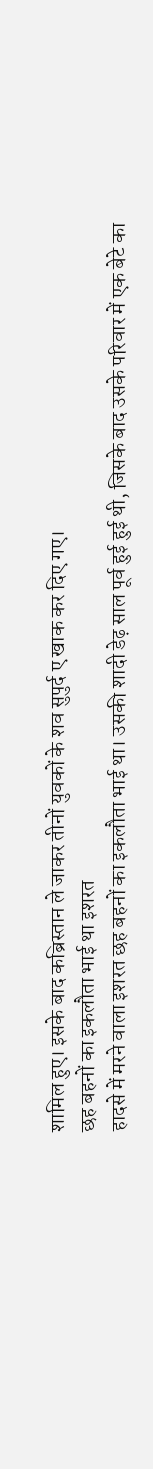शामिल हुए। इसके बाद कब्रिस्तान ले जाकर तीनों युवकों के शव सुपुर्द ए खाक कर दिए गए।
छह बहनों का इकलौता भाई था इशरत
हादसे में मरने वाला इशरत छह बहनों का इकलौता भाई था। उसकी शादी डेढ़ साल पूर्व हुई हुई थी, जिसके बाद उसके परिवार में एक बेटे का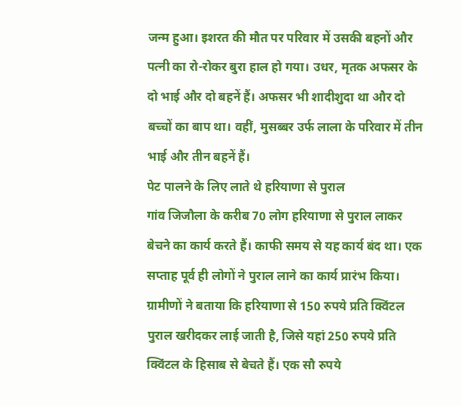जन्म हुआ। इशरत की मौत पर परिवार में उसकी बहनों और पत्नी का रो-रोकर बुरा हाल हो गया। उधर, मृतक अफसर के दो भाई और दो बहनें हैं। अफसर भी शादीशुदा था और दो बच्चों का बाप था। वहीं, मुसब्बर उर्फ लाला के परिवार में तीन भाई और तीन बहनें हैं।
पेट पालने के लिए लाते थे हरियाणा से पुराल
गांव जिजौला के करीब 70 लोग हरियाणा से पुराल लाकर बेचने का कार्य करते हैं। काफी समय से यह कार्य बंद था। एक सप्ताह पूर्व ही लोगों ने पुराल लाने का कार्य प्रारंभ किया। ग्रामीणों ने बताया कि हरियाणा से 150 रुपये प्रति क्विंटल पुराल खरीदकर लाई जाती है, जिसे यहां 250 रुपये प्रति क्विंटल के हिसाब से बेचते हैं। एक सौ रुपये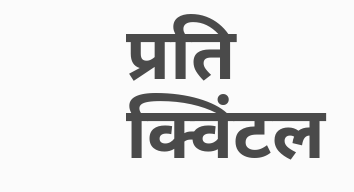प्रति क्विंटल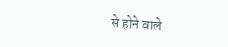से होने वाले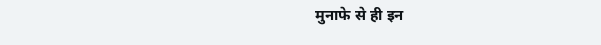मुनाफे से ही इन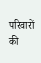परिवारों की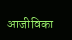आजीविका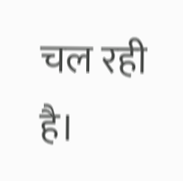चल रही है।